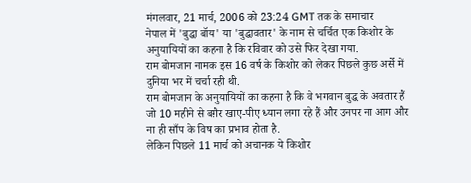मंगलवार, 21 मार्च, 2006 को 23:24 GMT तक के समाचार
नेपाल में 'बुद्धा बॉय' या 'बुद्धावतार' के नाम से चर्चित एक किशोर के अनुयायियों का कहना है कि रविवार को उसे फिर देखा गया.
राम बोमजान नामक इस 16 वर्ष के किशोर को लेकर पिछले कुछ अर्से में दुनिया भर में चर्चा रही थी.
राम बोमजान के अनुयायियों का कहना है कि वे भगवान बुद्ध के अवतार हैं जो 10 महीने से बग़ैर खाए-पीए ध्यान लगा रहे हैं और उनपर ना आग और ना ही साँप के विष का प्रभाव होता है.
लेकिन पिछले 11 मार्च को अचानक ये किशोर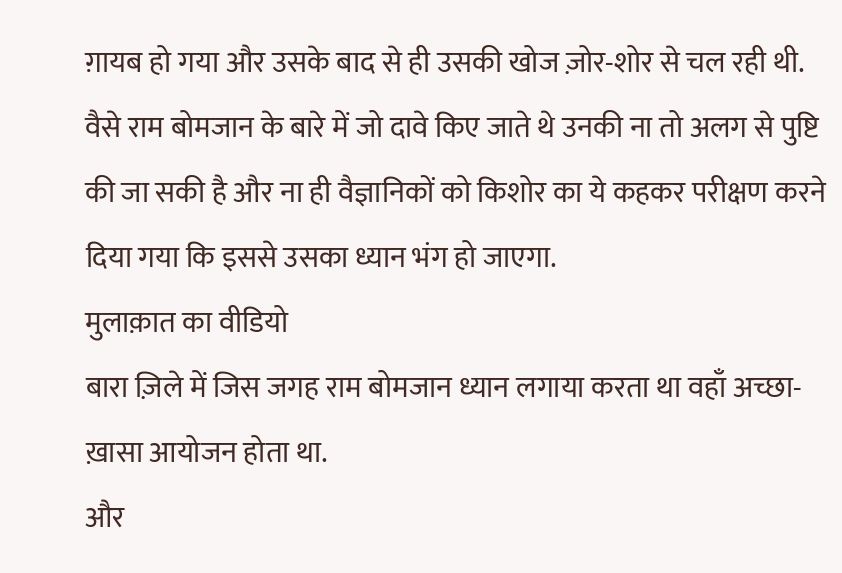ग़ायब हो गया और उसके बाद से ही उसकी खोज ज़ोर-शोर से चल रही थी.
वैसे राम बोमजान के बारे में जो दावे किए जाते थे उनकी ना तो अलग से पुष्टि की जा सकी है और ना ही वैज्ञानिकों को किशोर का ये कहकर परीक्षण करने दिया गया कि इससे उसका ध्यान भंग हो जाएगा.
मुलाक़ात का वीडियो
बारा ज़िले में जिस जगह राम बोमजान ध्यान लगाया करता था वहाँ अच्छा-ख़ासा आयोजन होता था.
और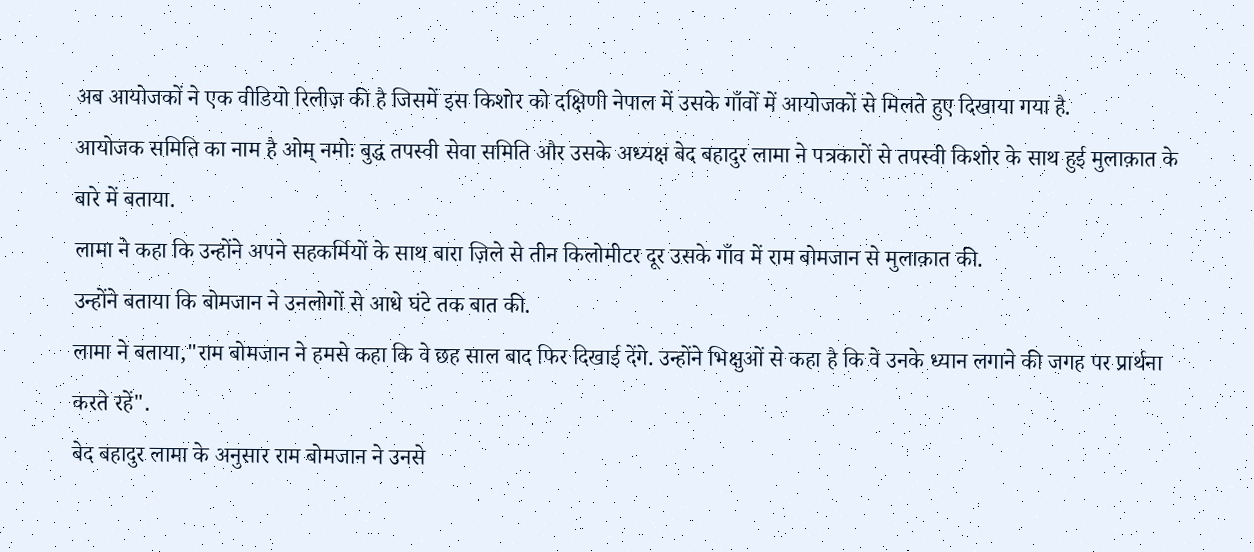अब आयोजकों ने एक वीडियो रिलीज़ की है जिसमें इस किशोर को दक्षिणी नेपाल में उसके गाँवों में आयोजकों से मिलते हुए दिखाया गया है.
आयोजक समिति का नाम है ओम् नमोः बुद्ध तपस्वी सेवा समिति और उसके अध्यक्ष बेद बहादुर लामा ने पत्रकारों से तपस्वी किशोर के साथ हुई मुलाक़ात के बारे में बताया.
लामा ने कहा कि उन्होंने अपने सहकर्मियों के साथ बारा ज़िले से तीन किलोमीटर दूर उसके गाँव में राम बोमजान से मुलाक़ात की.
उन्होंने बताया कि बोमजान ने उनलोगों से आधे घंटे तक बात की.
लामा ने बताया,"राम बोमजान ने हमसे कहा कि वे छह साल बाद फिर दिखाई देंगे. उन्होंने भिक्षुओं से कहा है कि वे उनके ध्यान लगाने की जगह पर प्रार्थना करते रहें".
बेद बहादुर लामा के अनुसार राम बोमजान ने उनसे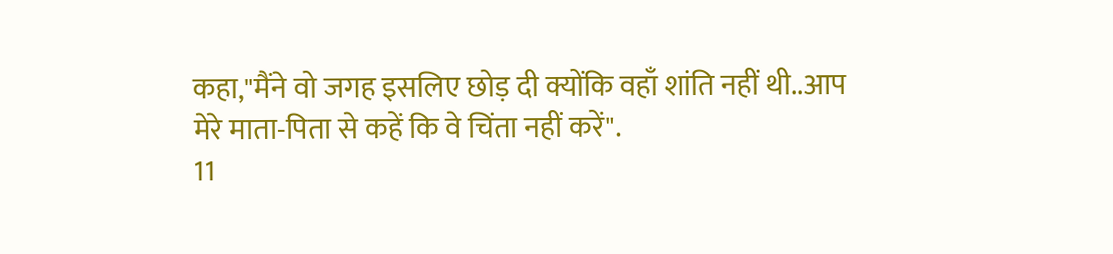कहा,"मैंने वो जगह इसलिए छोड़ दी क्योंकि वहाँ शांति नहीं थी..आप मेरे माता-पिता से कहें कि वे चिंता नहीं करें".
11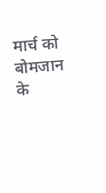मार्च को बोमजान के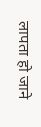लापता हो जाने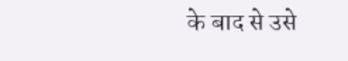के बाद से उसे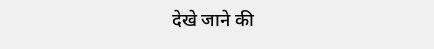देखे जाने की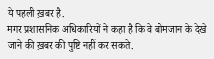ये पहली ख़बर है.
मगर प्रशासनिक अधिकारियों ने कहा है कि वे बोमजान के देखे जाने की ख़बर की पुष्टि नहीं कर सकते.